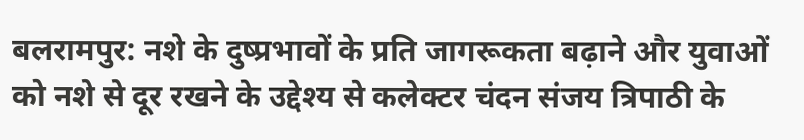बलरामपुर: नशे के दुष्प्रभावों के प्रति जागरूकता बढ़ाने और युवाओं को नशे से दूर रखने के उद्देश्य से कलेक्टर चंदन संजय त्रिपाठी के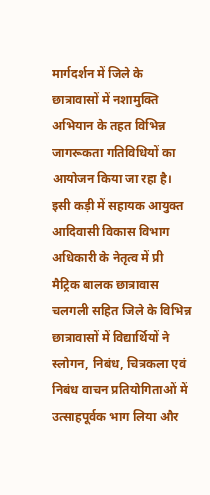मार्गदर्शन में जिले के छात्रावासों में नशामुक्ति अभियान के तहत विभिन्न जागरूकता गतिविधियों का आयोजन किया जा रहा है। इसी कड़ी में सहायक आयुक्त आदिवासी विकास विभाग अधिकारी के नेतृत्व में प्री मैट्रिक बालक छात्रावास चलगली सहित जिले के विभिन्न छात्रावासों में विद्यार्थियों ने स्लोगन, निबंध, चित्रकला एवं निबंध वाचन प्रतियोगिताओं में उत्साहपूर्वक भाग लिया और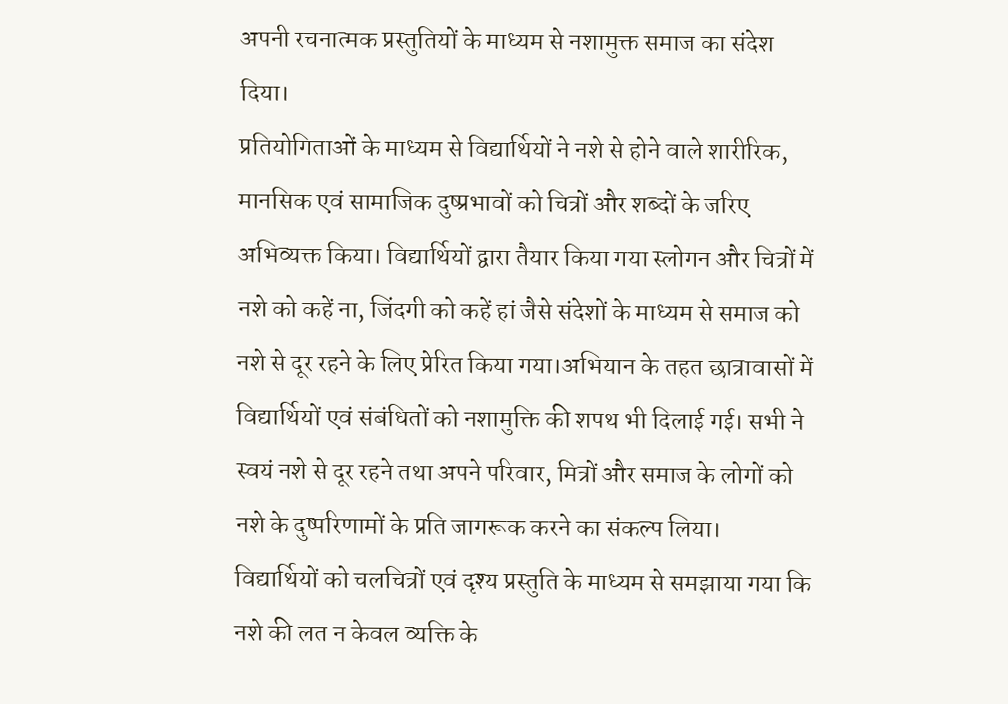अपनी रचनात्मक प्रस्तुतियों के माध्यम से नशामुक्त समाज का संदेश दिया।
प्रतियोगिताओं के माध्यम से विद्यार्थियों ने नशे से होने वाले शारीरिक, मानसिक एवं सामाजिक दुष्प्रभावों को चित्रों और शब्दों के जरिए अभिव्यक्त किया। विद्यार्थियों द्वारा तैयार किया गया स्लोगन और चित्रों में नशे को कहें ना, जिंदगी को कहें हां जैसे संदेशों के माध्यम से समाज को नशे से दूर रहने के लिए प्रेरित किया गया।अभियान के तहत छात्रावासों में विद्यार्थियों एवं संबंधितों को नशामुक्ति की शपथ भी दिलाई गई। सभी ने स्वयं नशे से दूर रहने तथा अपने परिवार, मित्रों और समाज के लोगों को नशे के दुष्परिणामों के प्रति जागरूक करने का संकल्प लिया।
विद्यार्थियों को चलचित्रों एवं दृश्य प्रस्तुति के माध्यम से समझाया गया कि नशे की लत न केवल व्यक्ति के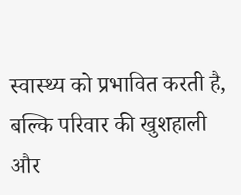स्वास्थ्य को प्रभावित करती है, बल्कि परिवार की खुशहाली और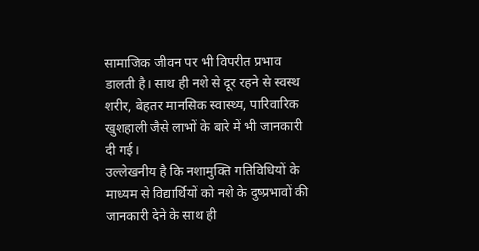सामाजिक जीवन पर भी विपरीत प्रभाव डालती है। साथ ही नशे से दूर रहने से स्वस्थ शरीर, बेहतर मानसिक स्वास्थ्य, पारिवारिक खुशहाली जैसे लाभों के बारे में भी जानकारी दी गई।
उल्लेखनीय है कि नशामुक्ति गतिविधियों के माध्यम से विद्यार्थियों को नशे के दुष्प्रभावों की जानकारी देने के साथ ही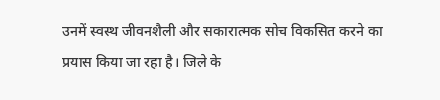उनमें स्वस्थ जीवनशैली और सकारात्मक सोच विकसित करने का प्रयास किया जा रहा है। जिले के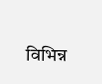विभिन्न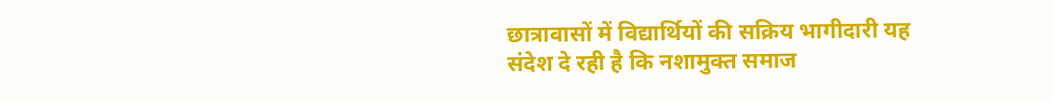छात्रावासों में विद्यार्थियों की सक्रिय भागीदारी यह संदेश दे रही है कि नशामुक्त समाज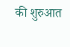की शुरुआत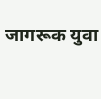जागरूक युवा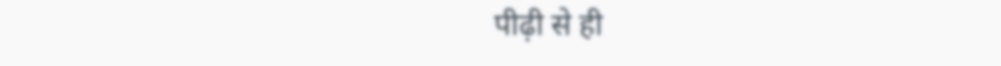पीढ़ी से ही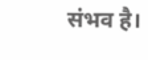संभव है।